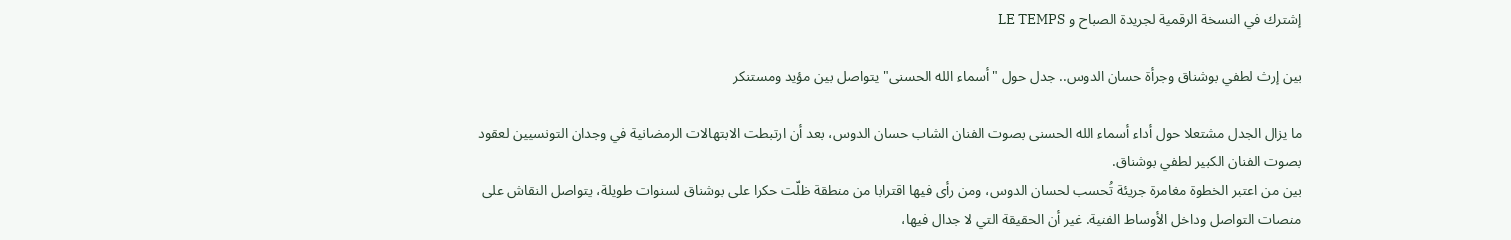إشترك في النسخة الرقمية لجريدة الصباح و LE TEMPS

بين إرث لطفي بوشناق وجرأة حسان الدوس.. جدل حول "أسماء الله الحسنى" يتواصل بين مؤيد ومستنكر

ما يزال الجدل مشتعلا حول أداء أسماء الله الحسنى بصوت الفنان الشاب حسان الدوس، بعد أن ارتبطت الابتهالات الرمضانية في وجدان التونسيين لعقود بصوت الفنان الكبير لطفي بوشناق.
بين من اعتبر الخطوة مغامرة جريئة تُحسب لحسان الدوس، ومن رأى فيها اقترابا من منطقة ظلّت حكرا على بوشناق لسنوات طويلة، يتواصل النقاش على منصات التواصل وداخل الأوساط الفنية. غير أن الحقيقة التي لا جدال فيها،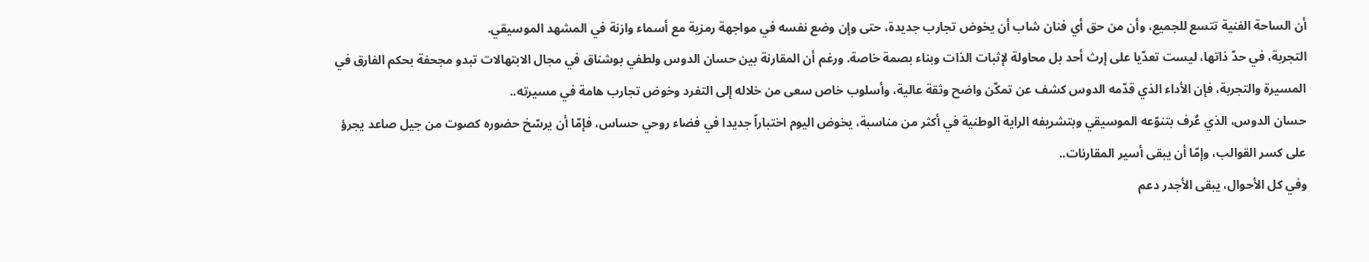أن الساحة الفنية تتسع للجميع، وأن من حق أي فنان شاب أن يخوض تجارب جديدة، حتى وإن وضع نفسه في مواجهة رمزية مع أسماء وازنة في المشهد الموسيقي.
التجربة، في حدّ ذاتها، ليست تعدّيا على إرث أحد بل محاولة لإثبات الذات وبناء بصمة خاصة. ورغم أن المقارنة بين حسان الدوس ولطفي بوشناق في مجال الابتهالات تبدو مجحفة بحكم الفارق في المسيرة والتجربة، فإن الأداء الذي قدّمه الدوس كشف عن تمكّن واضح وثقة عالية، وأسلوب خاص سعى من خلاله إلى التفرد وخوض تجارب هامة في مسيرته..
حسان الدوس، الذي عُرف بتنوّعه الموسيقي وبتشريفه الراية الوطنية في أكثر من مناسبة، يخوض اليوم اختباراً جديدا في فضاء روحي حساس، فإمّا أن يرسّخ حضوره كصوت من جيل صاعد يجرؤ على كسر القوالب، وإمّا أن يبقى أسير المقارنات..
وفي كل الأحوال، يبقى الأجدر دعم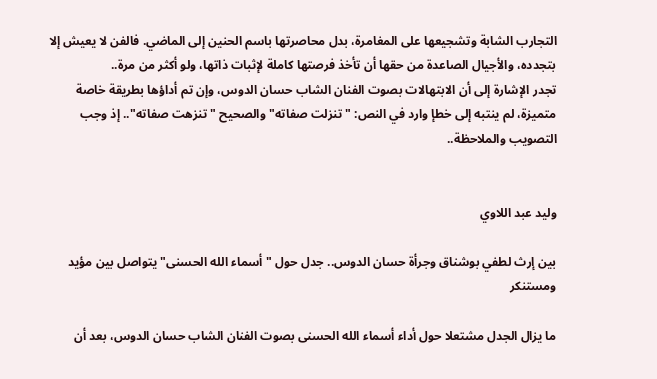التجارب الشابة وتشجيعها على المغامرة، بدل محاصرتها باسم الحنين إلى الماضي. فالفن لا يعيش إلا بتجدده، والأجيال الصاعدة من حقها أن تأخذ فرصتها كاملة لإثبات ذاتها، ولو أكثر من مرة..
تجدر الإشارة إلى أن الابتهالات بصوت الفنان الشاب حسان الدوس، وإن تم أداؤها بطريقة خاصة متميزة، لم ينتبه إلى خطإ وارد في النص: "تنزلت صفاته" والصحيح "تنزهت صفاته".. إذ وجب التصويب والملاحظة..


وليد عبد اللاوي

بين إرث لطفي بوشناق وجرأة حسان الدوس.. جدل حول "أسماء الله الحسنى" يتواصل بين مؤيد ومستنكر

ما يزال الجدل مشتعلا حول أداء أسماء الله الحسنى بصوت الفنان الشاب حسان الدوس، بعد أن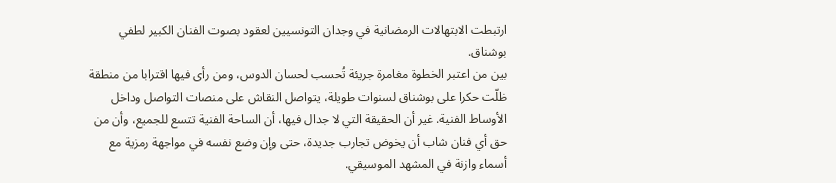ارتبطت الابتهالات الرمضانية في وجدان التونسيين لعقود بصوت الفنان الكبير لطفي بوشناق.
بين من اعتبر الخطوة مغامرة جريئة تُحسب لحسان الدوس، ومن رأى فيها اقترابا من منطقة ظلّت حكرا على بوشناق لسنوات طويلة، يتواصل النقاش على منصات التواصل وداخل الأوساط الفنية. غير أن الحقيقة التي لا جدال فيها، أن الساحة الفنية تتسع للجميع، وأن من حق أي فنان شاب أن يخوض تجارب جديدة، حتى وإن وضع نفسه في مواجهة رمزية مع أسماء وازنة في المشهد الموسيقي.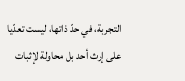التجربة، في حدّ ذاتها، ليست تعدّيا على إرث أحد بل محاولة لإثبات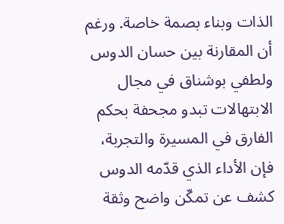الذات وبناء بصمة خاصة. ورغم أن المقارنة بين حسان الدوس ولطفي بوشناق في مجال الابتهالات تبدو مجحفة بحكم الفارق في المسيرة والتجربة، فإن الأداء الذي قدّمه الدوس كشف عن تمكّن واضح وثقة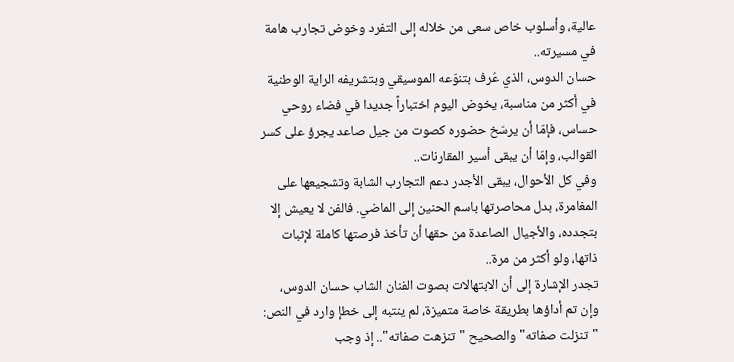عالية، وأسلوب خاص سعى من خلاله إلى التفرد وخوض تجارب هامة في مسيرته..
حسان الدوس، الذي عُرف بتنوّعه الموسيقي وبتشريفه الراية الوطنية في أكثر من مناسبة، يخوض اليوم اختباراً جديدا في فضاء روحي حساس، فإمّا أن يرسّخ حضوره كصوت من جيل صاعد يجرؤ على كسر القوالب، وإمّا أن يبقى أسير المقارنات..
وفي كل الأحوال، يبقى الأجدر دعم التجارب الشابة وتشجيعها على المغامرة، بدل محاصرتها باسم الحنين إلى الماضي. فالفن لا يعيش إلا بتجدده، والأجيال الصاعدة من حقها أن تأخذ فرصتها كاملة لإثبات ذاتها، ولو أكثر من مرة..
تجدر الإشارة إلى أن الابتهالات بصوت الفنان الشاب حسان الدوس، وإن تم أداؤها بطريقة خاصة متميزة، لم ينتبه إلى خطإ وارد في النص: "تنزلت صفاته" والصحيح "تنزهت صفاته".. إذ وجب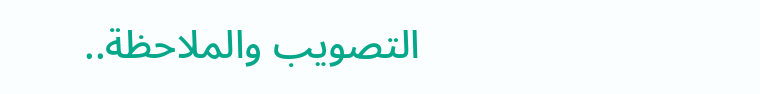التصويب والملاحظة..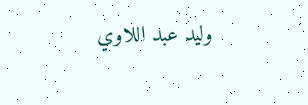وليد عبد اللاوي